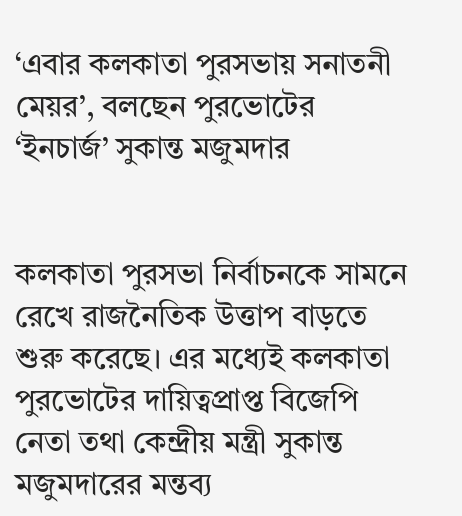‘এবার কলকাতা পুরসভায় সনাতনী মেয়র’, বলছেন পুরভোটের ‘ইনচার্জ’ সুকান্ত মজুমদার


কলকাতা পুরসভা নির্বাচনকে সামনে রেখে রাজনৈতিক উত্তাপ বাড়তে শুরু করেছে। এর মধ্যেই কলকাতা পুরভোটের দায়িত্বপ্রাপ্ত বিজেপি নেতা তথা কেন্দ্রীয় মন্ত্রী সুকান্ত মজুমদারের মন্তব্য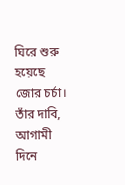ঘিরে শুরু হয়েছে জোর চর্চা। তাঁর দাবি, আগামী দিনে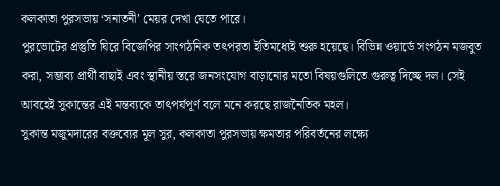কলকাতা পুরসভায় ‘সনাতনী’ মেয়র দেখা যেতে পারে।
পুরভোটের প্রস্তুতি ঘিরে বিজেপির সাংগঠনিক তৎপরতা ইতিমধ্যেই শুরু হয়েছে। বিভিন্ন ওয়ার্ডে সংগঠন মজবুত করা, সম্ভাব্য প্রার্থী বাছাই এবং স্থানীয় স্তরে জনসংযোগ বাড়ানোর মতো বিষয়গুলিতে গুরুত্ব দিচ্ছে দল। সেই আবহেই সুকান্তের এই মন্তব্যকে তাৎপর্যপূর্ণ বলে মনে করছে রাজনৈতিক মহল।
সুকান্ত মজুমদারের বক্তব্যের মূল সুর, কলকাতা পুরসভায় ক্ষমতার পরিবর্তনের লক্ষ্যে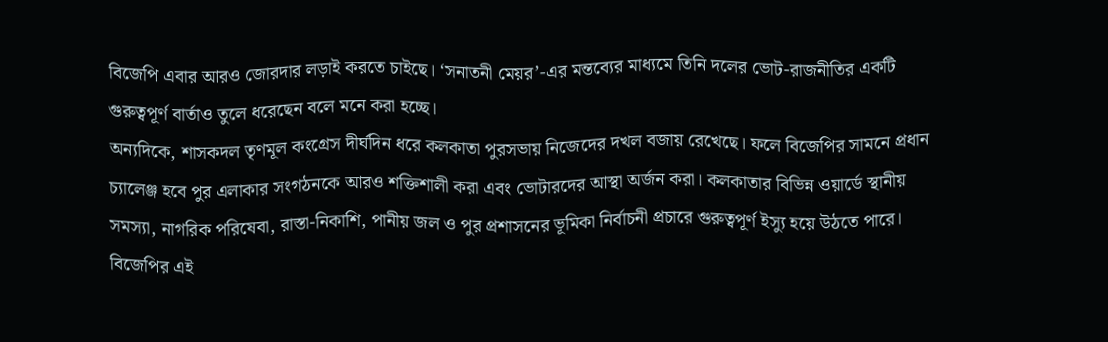বিজেপি এবার আরও জোরদার লড়াই করতে চাইছে। ‘সনাতনী মেয়র’-এর মন্তব্যের মাধ্যমে তিনি দলের ভোট-রাজনীতির একটি গুরুত্বপূর্ণ বার্তাও তুলে ধরেছেন বলে মনে করা হচ্ছে।
অন্যদিকে, শাসকদল তৃণমূল কংগ্রেস দীর্ঘদিন ধরে কলকাতা পুরসভায় নিজেদের দখল বজায় রেখেছে। ফলে বিজেপির সামনে প্রধান চ্যালেঞ্জ হবে পুর এলাকার সংগঠনকে আরও শক্তিশালী করা এবং ভোটারদের আস্থা অর্জন করা। কলকাতার বিভিন্ন ওয়ার্ডে স্থানীয় সমস্যা, নাগরিক পরিষেবা, রাস্তা-নিকাশি, পানীয় জল ও পুর প্রশাসনের ভূমিকা নির্বাচনী প্রচারে গুরুত্বপূর্ণ ইস্যু হয়ে উঠতে পারে।
বিজেপির এই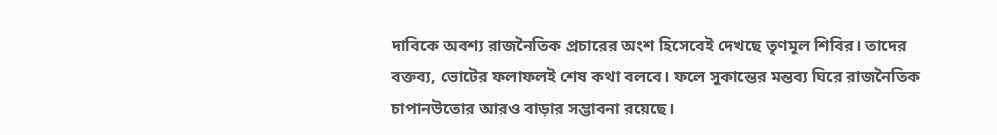দাবিকে অবশ্য রাজনৈতিক প্রচারের অংশ হিসেবেই দেখছে তৃণমূল শিবির। তাদের বক্তব্য, ভোটের ফলাফলই শেষ কথা বলবে। ফলে সুকান্তের মন্তব্য ঘিরে রাজনৈতিক চাপানউতোর আরও বাড়ার সম্ভাবনা রয়েছে।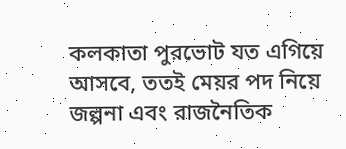কলকাতা পুরভোট যত এগিয়ে আসবে, ততই মেয়র পদ নিয়ে জল্পনা এবং রাজনৈতিক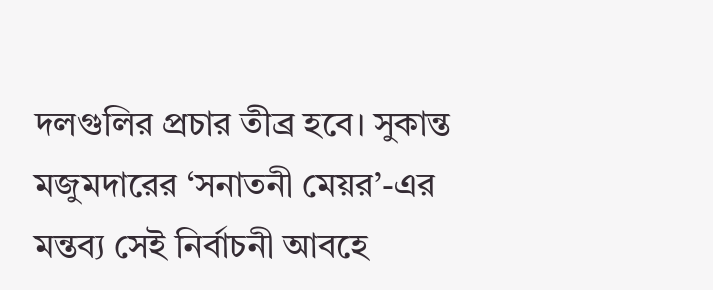দলগুলির প্রচার তীব্র হবে। সুকান্ত মজুমদারের ‘সনাতনী মেয়র’-এর মন্তব্য সেই নির্বাচনী আবহে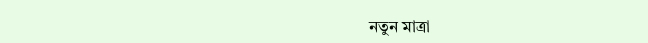নতুন মাত্রা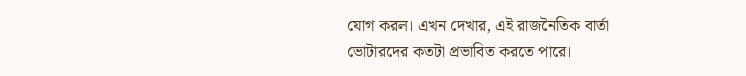যোগ করল। এখন দেখার, এই রাজনৈতিক বার্তা ভোটারদের কতটা প্রভাবিত করতে পারে।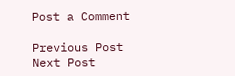Post a Comment

Previous Post Next Post